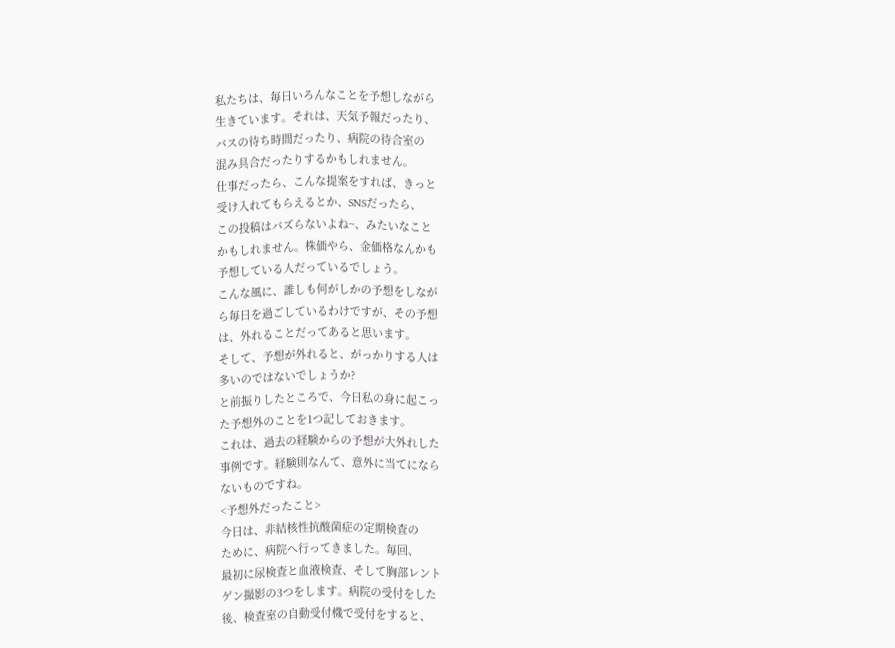私たちは、毎日いろんなことを予想しながら
生きています。それは、天気予報だったり、
バスの待ち時間だったり、病院の待合室の
混み具合だったりするかもしれません。
仕事だったら、こんな提案をすれば、きっと
受け入れてもらえるとか、SNSだったら、
この投稿はバズらないよね~、みたいなこと
かもしれません。株価やら、金価格なんかも
予想している人だっているでしょう。
こんな風に、誰しも何がしかの予想をしなが
ら毎日を過ごしているわけですが、その予想
は、外れることだってあると思います。
そして、予想が外れると、がっかりする人は
多いのではないでしょうか?
と前振りしたところで、今日私の身に起こっ
た予想外のことを1つ記しておきます。
これは、過去の経験からの予想が大外れした
事例です。経験則なんて、意外に当てになら
ないものですね。
<予想外だったこと>
今日は、非結核性抗酸菌症の定期検査の
ために、病院へ行ってきました。毎回、
最初に尿検査と血液検査、そして胸部レント
ゲン撮影の3つをします。病院の受付をした
後、検査室の自動受付機で受付をすると、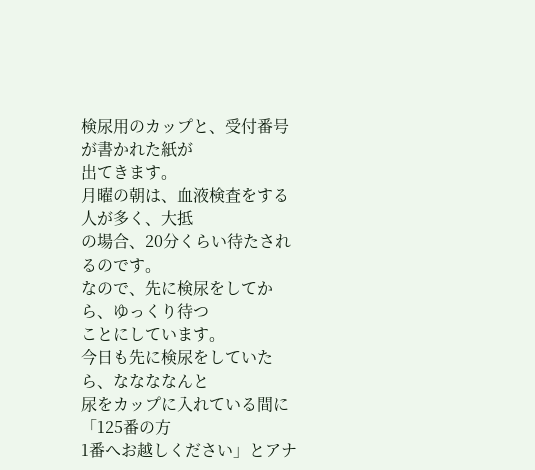検尿用のカップと、受付番号が書かれた紙が
出てきます。
月曜の朝は、血液検査をする人が多く、大抵
の場合、20分くらい待たされるのです。
なので、先に検尿をしてから、ゆっくり待つ
ことにしています。
今日も先に検尿をしていたら、ななななんと
尿をカップに入れている間に「125番の方
1番へお越しください」とアナ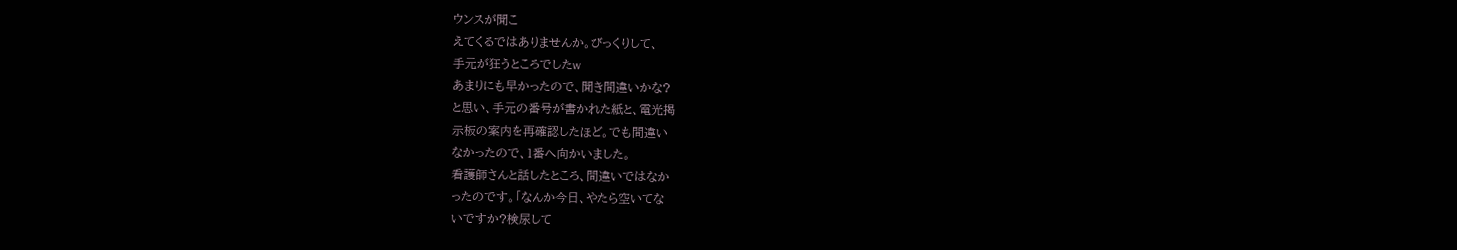ウンスが聞こ
えてくるではありませんか。びっくりして、
手元が狂うところでしたw
あまりにも早かったので、聞き間違いかな?
と思い、手元の番号が書かれた紙と、電光掲
示板の案内を再確認したほど。でも間違い
なかったので、1番へ向かいました。
看護師さんと話したところ、間違いではなか
ったのです。「なんか今日、やたら空いてな
いですか?検尿して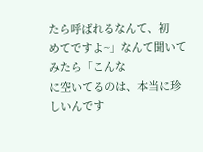たら呼ばれるなんて、初
めてですよ~」なんて聞いてみたら「こんな
に空いてるのは、本当に珍しいんです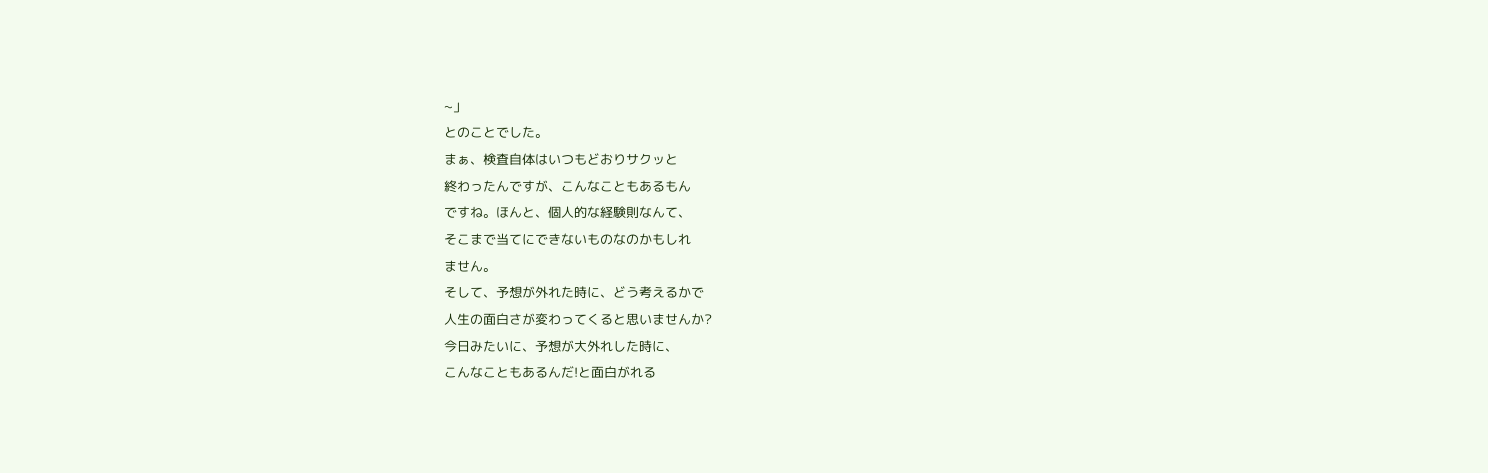~」
とのことでした。
まぁ、検査自体はいつもどおりサクッと
終わったんですが、こんなこともあるもん
ですね。ほんと、個人的な経験則なんて、
そこまで当てにできないものなのかもしれ
ません。
そして、予想が外れた時に、どう考えるかで
人生の面白さが変わってくると思いませんか?
今日みたいに、予想が大外れした時に、
こんなこともあるんだ!と面白がれる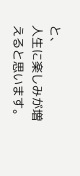と、
人生に楽しみが増えると思います。